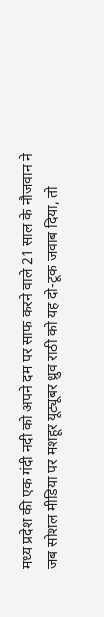मध्य प्रदेश की एक गंदी नदी को अपने दम पर साफ करने वाले 21 साल के नौजवान ने जब सोशल मीडिया पर मशहूर यूट्यूबर ध्रुव राठी को यह दो-टूक जवाब दिया, तो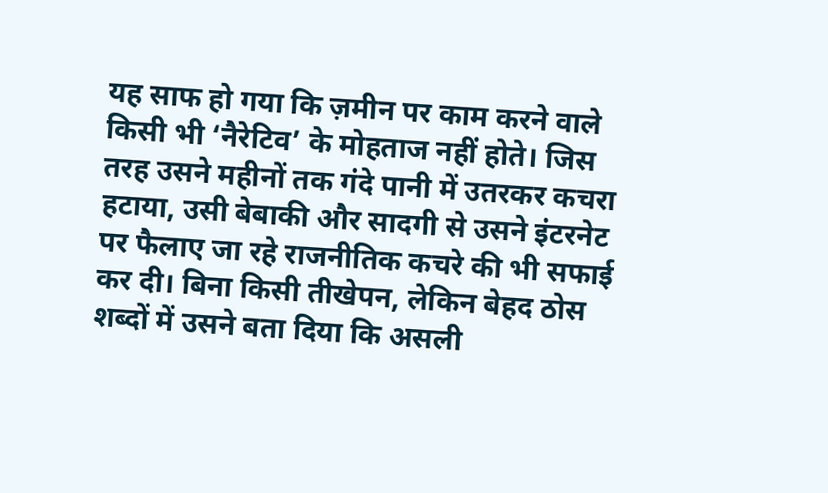यह साफ हो गया कि ज़मीन पर काम करने वाले किसी भी ‘नैरेटिव’ के मोहताज नहीं होते। जिस तरह उसने महीनों तक गंदे पानी में उतरकर कचरा हटाया, उसी बेबाकी और सादगी से उसने इंटरनेट पर फैलाए जा रहे राजनीतिक कचरे की भी सफाई कर दी। बिना किसी तीखेपन, लेकिन बेहद ठोस शब्दों में उसने बता दिया कि असली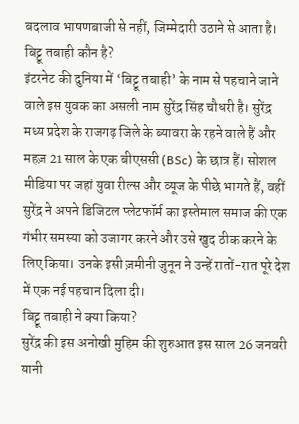बदलाव भाषणबाजी से नहीं, जिम्मेदारी उठाने से आता है।
बिट्टू तबाही कौन है?
इंटरनेट की दुनिया में ‘बिट्टू तबाही’ के नाम से पहचाने जाने वाले इस युवक का असली नाम सुरेंद्र सिंह चौधरी है। सुरेंद्र मध्य प्रदेश के राजगढ़ जिले के ब्यावरा के रहने वाले हैं और महज़ 21 साल के एक बीएससी (BSc) के छात्र हैं। सोशल मीडिया पर जहां युवा रील्स और व्यूज के पीछे भागते हैं, वहीं सुरेंद्र ने अपने डिजिटल प्लेटफॉर्म का इस्तेमाल समाज की एक गंभीर समस्या को उजागर करने और उसे खुद ठीक करने के लिए किया। उनके इसी ज़मीनी जुनून ने उन्हें रातों-रात पूरे देश में एक नई पहचान दिला दी।
बिट्टू तबाही ने क्या किया?
सुरेंद्र की इस अनोखी मुहिम की शुरुआत इस साल 26 जनवरी यानी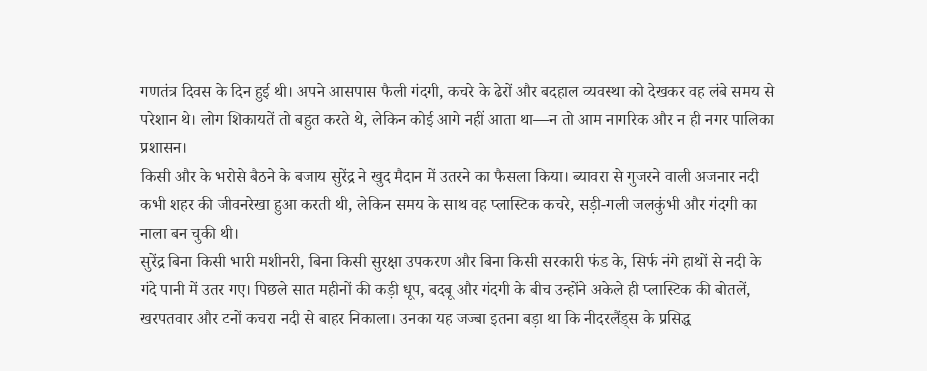गणतंत्र दिवस के दिन हुई थी। अपने आसपास फैली गंदगी, कचरे के ढेरों और बदहाल व्यवस्था को देखकर वह लंबे समय से परेशान थे। लोग शिकायतें तो बहुत करते थे, लेकिन कोई आगे नहीं आता था—न तो आम नागरिक और न ही नगर पालिका प्रशासन।
किसी और के भरोसे बैठने के बजाय सुरेंद्र ने खुद मैदान में उतरने का फैसला किया। ब्यावरा से गुजरने वाली अजनार नदी कभी शहर की जीवनरेखा हुआ करती थी, लेकिन समय के साथ वह प्लास्टिक कचरे, सड़ी-गली जलकुंभी और गंदगी का नाला बन चुकी थी।
सुरेंद्र बिना किसी भारी मशीनरी, बिना किसी सुरक्षा उपकरण और बिना किसी सरकारी फंड के, सिर्फ नंगे हाथों से नदी के गंदे पानी में उतर गए। पिछले सात महीनों की कड़ी धूप, बदबू और गंदगी के बीच उन्होंने अकेले ही प्लास्टिक की बोतलें, खरपतवार और टनों कचरा नदी से बाहर निकाला। उनका यह जज्बा इतना बड़ा था कि नीदरलैंड्स के प्रसिद्ध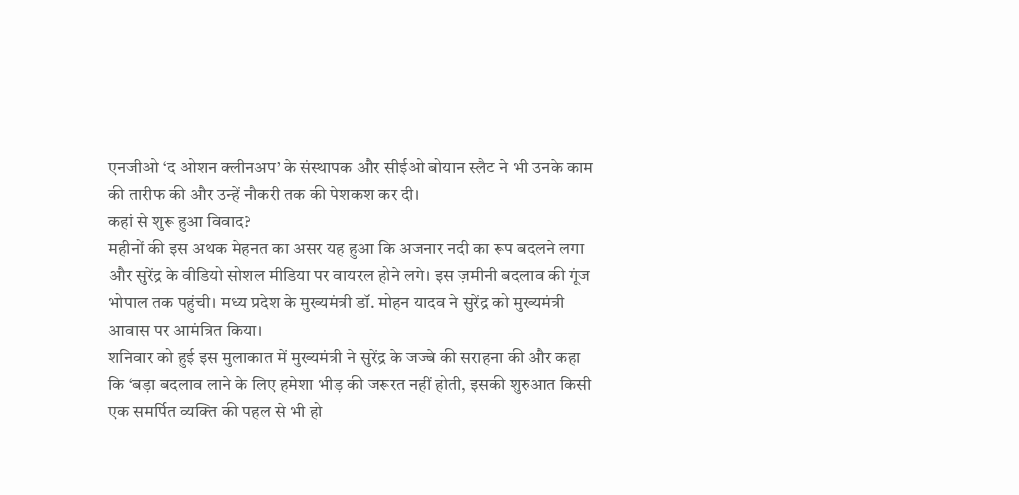एनजीओ ‘द ओशन क्लीनअप’ के संस्थापक और सीईओ बोयान स्लैट ने भी उनके काम की तारीफ की और उन्हें नौकरी तक की पेशकश कर दी।
कहां से शुरू हुआ विवाद?
महीनों की इस अथक मेहनत का असर यह हुआ कि अजनार नदी का रूप बदलने लगा और सुरेंद्र के वीडियो सोशल मीडिया पर वायरल होने लगे। इस ज़मीनी बदलाव की गूंज भोपाल तक पहुंची। मध्य प्रदेश के मुख्यमंत्री डॉ. मोहन यादव ने सुरेंद्र को मुख्यमंत्री आवास पर आमंत्रित किया।
शनिवार को हुई इस मुलाकात में मुख्यमंत्री ने सुरेंद्र के जज्बे की सराहना की और कहा कि ‘बड़ा बदलाव लाने के लिए हमेशा भीड़ की जरूरत नहीं होती, इसकी शुरुआत किसी एक समर्पित व्यक्ति की पहल से भी हो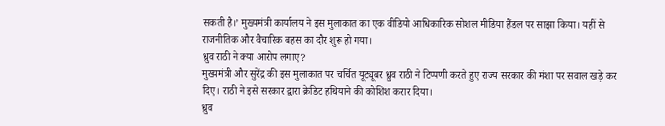सकती है।’ मुख्यमंत्री कार्यालय ने इस मुलाकात का एक वीडियो आधिकारिक सोशल मीडिया हैंडल पर साझा किया। यहीं से राजनीतिक और वैचारिक बहस का दौर शुरू हो गया।
ध्रुव राठी ने क्या आरोप लगाए?
मुख्यमंत्री और सुरेंद्र की इस मुलाकात पर चर्चित यूट्यूबर ध्रुव राठी ने टिप्पणी करते हुए राज्य सरकार की मंशा पर सवाल खड़े कर दिए। राठी ने इसे सरकार द्वारा क्रेडिट हथियाने की कोशिश करार दिया।
ध्रुव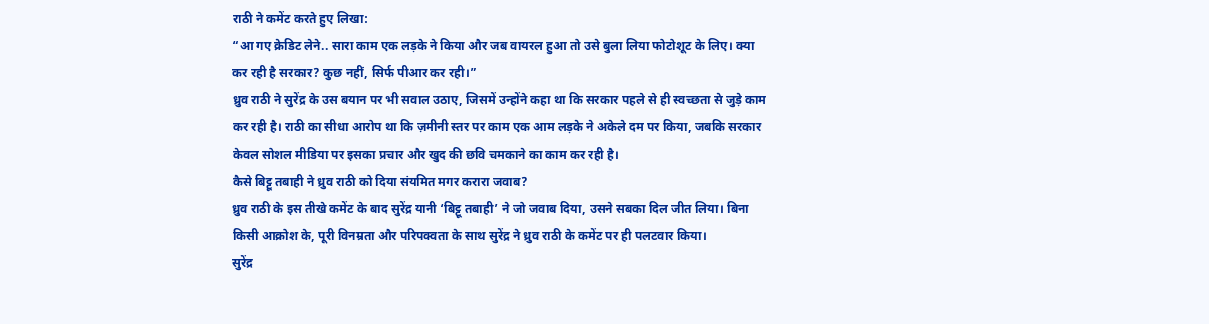राठी ने कमेंट करते हुए लिखा:
“आ गए क्रेडिट लेने.. सारा काम एक लड़के ने किया और जब वायरल हुआ तो उसे बुला लिया फोटोशूट के लिए। क्या कर रही है सरकार? कुछ नहीं, सिर्फ पीआर कर रही।”
ध्रुव राठी ने सुरेंद्र के उस बयान पर भी सवाल उठाए, जिसमें उन्होंने कहा था कि सरकार पहले से ही स्वच्छता से जुड़े काम कर रही है। राठी का सीधा आरोप था कि ज़मीनी स्तर पर काम एक आम लड़के ने अकेले दम पर किया, जबकि सरकार केवल सोशल मीडिया पर इसका प्रचार और खुद की छवि चमकाने का काम कर रही है।
कैसे बिट्टू तबाही ने ध्रुव राठी को दिया संयमित मगर करारा जवाब?
ध्रुव राठी के इस तीखे कमेंट के बाद सुरेंद्र यानी ‘बिट्टू तबाही’ ने जो जवाब दिया, उसने सबका दिल जीत लिया। बिना किसी आक्रोश के, पूरी विनम्रता और परिपक्वता के साथ सुरेंद्र ने ध्रुव राठी के कमेंट पर ही पलटवार किया।
सुरेंद्र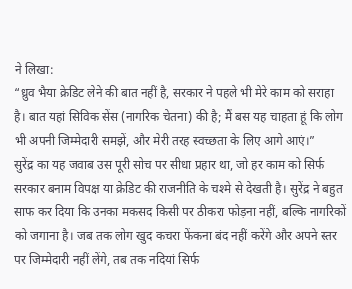ने लिखा:
“ध्रुव भैया क्रेडिट लेने की बात नहीं है, सरकार ने पहले भी मेरे काम को सराहा है। बात यहां सिविक सेंस (नागरिक चेतना) की है; मैं बस यह चाहता हूं कि लोग भी अपनी जिम्मेदारी समझें, और मेरी तरह स्वच्छता के लिए आगे आएं।”
सुरेंद्र का यह जवाब उस पूरी सोच पर सीधा प्रहार था, जो हर काम को सिर्फ सरकार बनाम विपक्ष या क्रेडिट की राजनीति के चश्मे से देखती है। सुरेंद्र ने बहुत साफ कर दिया कि उनका मकसद किसी पर ठीकरा फोड़ना नहीं, बल्कि नागरिकों को जगाना है। जब तक लोग खुद कचरा फेंकना बंद नहीं करेंगे और अपने स्तर पर जिम्मेदारी नहीं लेंगे, तब तक नदियां सिर्फ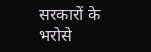सरकारों के भरोसे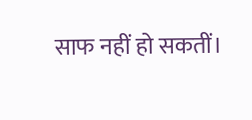साफ नहीं हो सकतीं।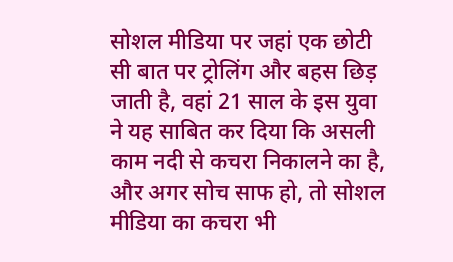सोशल मीडिया पर जहां एक छोटी सी बात पर ट्रोलिंग और बहस छिड़ जाती है, वहां 21 साल के इस युवा ने यह साबित कर दिया कि असली काम नदी से कचरा निकालने का है, और अगर सोच साफ हो, तो सोशल मीडिया का कचरा भी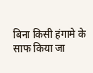बिना किसी हंगामे के साफ किया जा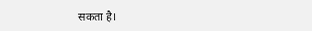सकता है।